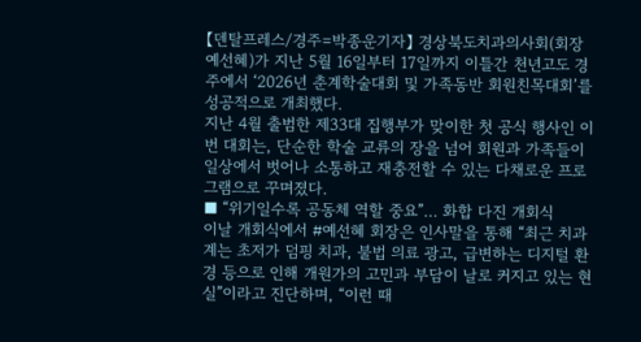【덴탈프레스/경주=박종운기자】 경상북도치과의사회(회장 예선혜)가 지난 5월 16일부터 17일까지 이틀간 천년고도 경주에서 ‘2026년 춘계학술대회 및 가족동반 회원친목대회’를 성공적으로 개최했다.
지난 4월 출범한 제33대 집행부가 맞이한 첫 공식 행사인 이번 대회는, 단순한 학술 교류의 장을 넘어 회원과 가족들이 일상에서 벗어나 소통하고 재충전할 수 있는 다채로운 프로그램으로 꾸며졌다.
■ “위기일수록 공동체 역할 중요”… 화합 다진 개회식
이날 개회식에서 #예선혜 회장은 인사말을 통해 “최근 치과계는 초저가 덤핑 치과, 불법 의료 광고, 급변하는 디지털 환경 등으로 인해 개원가의 고민과 부담이 날로 커지고 있는 현실”이라고 진단하며, “이런 때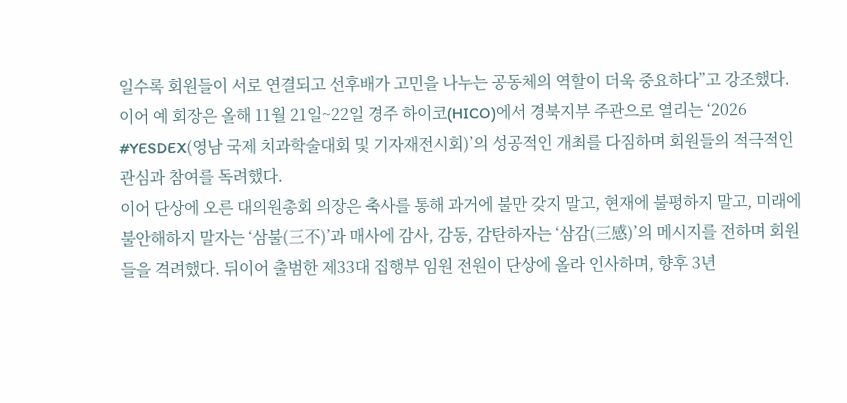일수록 회원들이 서로 연결되고 선후배가 고민을 나누는 공동체의 역할이 더욱 중요하다”고 강조했다.
이어 예 회장은 올해 11월 21일~22일 경주 하이코(HICO)에서 경북지부 주관으로 열리는 ‘2026 #YESDEX(영남 국제 치과학술대회 및 기자재전시회)’의 성공적인 개최를 다짐하며 회원들의 적극적인 관심과 참여를 독려했다.
이어 단상에 오른 대의원총회 의장은 축사를 통해 과거에 불만 갖지 말고, 현재에 불평하지 말고, 미래에 불안해하지 말자는 ‘삼불(三不)’과 매사에 감사, 감동, 감탄하자는 ‘삼감(三感)’의 메시지를 전하며 회원들을 격려했다. 뒤이어 출범한 제33대 집행부 임원 전원이 단상에 올라 인사하며, 향후 3년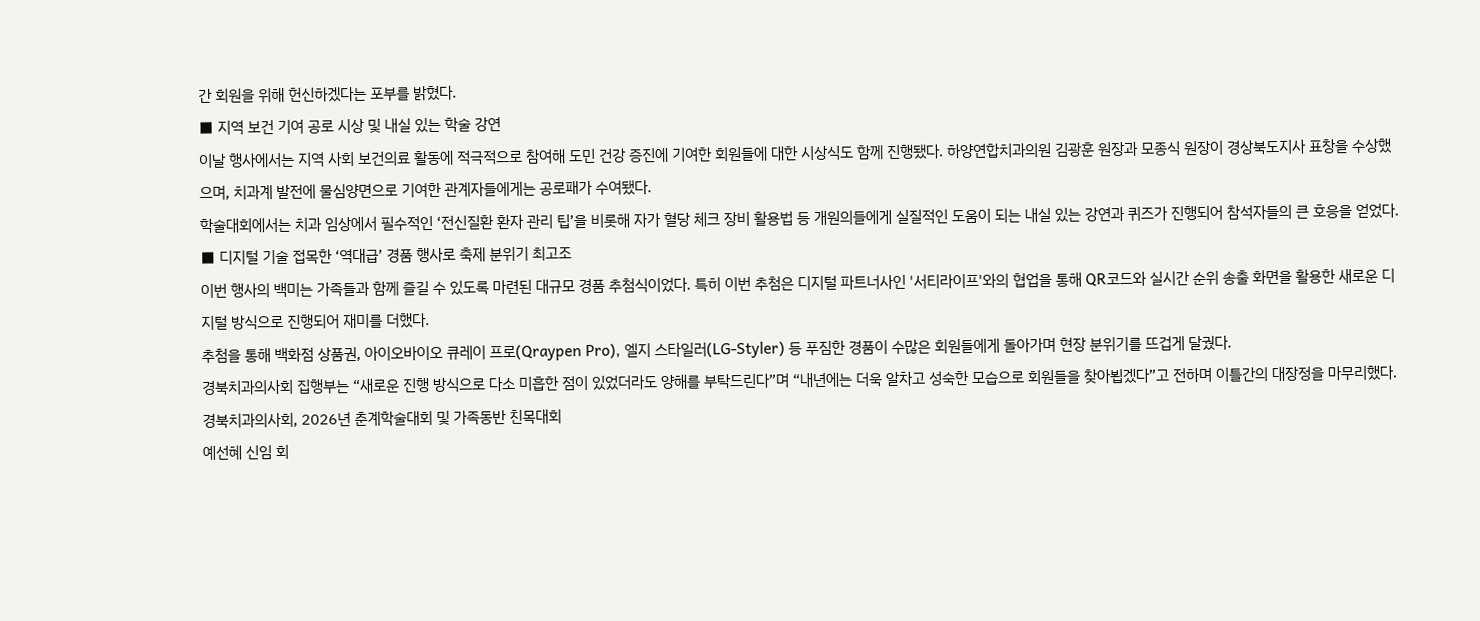간 회원을 위해 헌신하겠다는 포부를 밝혔다.
■ 지역 보건 기여 공로 시상 및 내실 있는 학술 강연
이날 행사에서는 지역 사회 보건의료 활동에 적극적으로 참여해 도민 건강 증진에 기여한 회원들에 대한 시상식도 함께 진행됐다. 하양연합치과의원 김광훈 원장과 모종식 원장이 경상북도지사 표창을 수상했으며, 치과계 발전에 물심양면으로 기여한 관계자들에게는 공로패가 수여됐다.
학술대회에서는 치과 임상에서 필수적인 ‘전신질환 환자 관리 팁’을 비롯해 자가 혈당 체크 장비 활용법 등 개원의들에게 실질적인 도움이 되는 내실 있는 강연과 퀴즈가 진행되어 참석자들의 큰 호응을 얻었다.
■ 디지털 기술 접목한 ‘역대급’ 경품 행사로 축제 분위기 최고조
이번 행사의 백미는 가족들과 함께 즐길 수 있도록 마련된 대규모 경품 추첨식이었다. 특히 이번 추첨은 디지털 파트너사인 '서티라이프'와의 협업을 통해 QR코드와 실시간 순위 송출 화면을 활용한 새로운 디지털 방식으로 진행되어 재미를 더했다.
추첨을 통해 백화점 상품권, 아이오바이오 큐레이 프로(Qraypen Pro), 엘지 스타일러(LG-Styler) 등 푸짐한 경품이 수많은 회원들에게 돌아가며 현장 분위기를 뜨겁게 달궜다.
경북치과의사회 집행부는 “새로운 진행 방식으로 다소 미흡한 점이 있었더라도 양해를 부탁드린다”며 “내년에는 더욱 알차고 성숙한 모습으로 회원들을 찾아뵙겠다”고 전하며 이틀간의 대장정을 마무리했다.
경북치과의사회, 2026년 춘계학술대회 및 가족동반 친목대회
예선혜 신임 회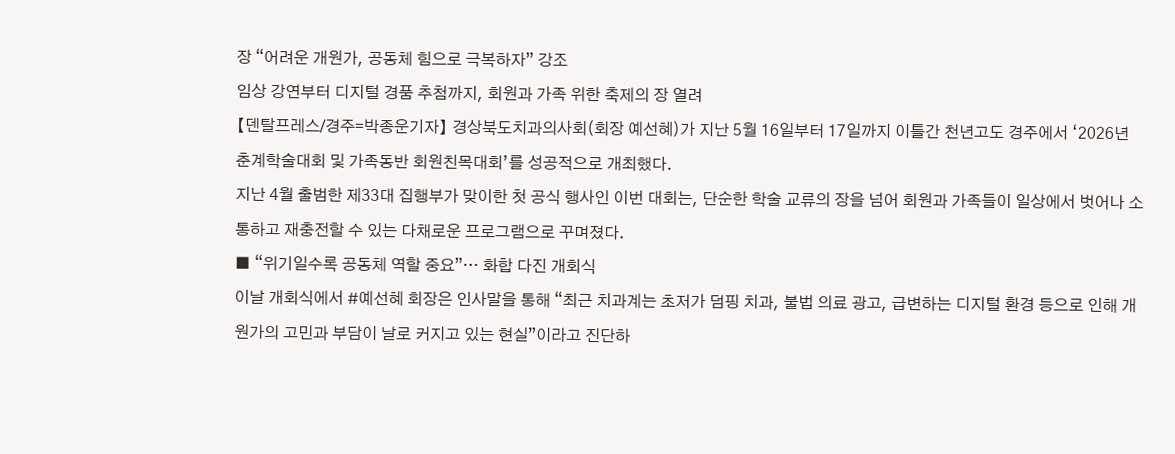장 “어려운 개원가, 공동체 힘으로 극복하자” 강조
임상 강연부터 디지털 경품 추첨까지, 회원과 가족 위한 축제의 장 열려
【덴탈프레스/경주=박종운기자】 경상북도치과의사회(회장 예선혜)가 지난 5월 16일부터 17일까지 이틀간 천년고도 경주에서 ‘2026년 춘계학술대회 및 가족동반 회원친목대회’를 성공적으로 개최했다.
지난 4월 출범한 제33대 집행부가 맞이한 첫 공식 행사인 이번 대회는, 단순한 학술 교류의 장을 넘어 회원과 가족들이 일상에서 벗어나 소통하고 재충전할 수 있는 다채로운 프로그램으로 꾸며졌다.
■ “위기일수록 공동체 역할 중요”… 화합 다진 개회식
이날 개회식에서 #예선혜 회장은 인사말을 통해 “최근 치과계는 초저가 덤핑 치과, 불법 의료 광고, 급변하는 디지털 환경 등으로 인해 개원가의 고민과 부담이 날로 커지고 있는 현실”이라고 진단하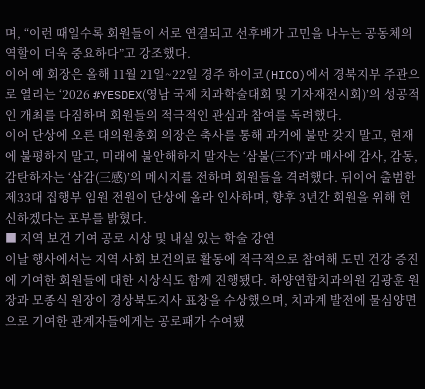며, “이런 때일수록 회원들이 서로 연결되고 선후배가 고민을 나누는 공동체의 역할이 더욱 중요하다”고 강조했다.
이어 예 회장은 올해 11월 21일~22일 경주 하이코(HICO)에서 경북지부 주관으로 열리는 ‘2026 #YESDEX(영남 국제 치과학술대회 및 기자재전시회)’의 성공적인 개최를 다짐하며 회원들의 적극적인 관심과 참여를 독려했다.
이어 단상에 오른 대의원총회 의장은 축사를 통해 과거에 불만 갖지 말고, 현재에 불평하지 말고, 미래에 불안해하지 말자는 ‘삼불(三不)’과 매사에 감사, 감동, 감탄하자는 ‘삼감(三感)’의 메시지를 전하며 회원들을 격려했다. 뒤이어 출범한 제33대 집행부 임원 전원이 단상에 올라 인사하며, 향후 3년간 회원을 위해 헌신하겠다는 포부를 밝혔다.
■ 지역 보건 기여 공로 시상 및 내실 있는 학술 강연
이날 행사에서는 지역 사회 보건의료 활동에 적극적으로 참여해 도민 건강 증진에 기여한 회원들에 대한 시상식도 함께 진행됐다. 하양연합치과의원 김광훈 원장과 모종식 원장이 경상북도지사 표창을 수상했으며, 치과계 발전에 물심양면으로 기여한 관계자들에게는 공로패가 수여됐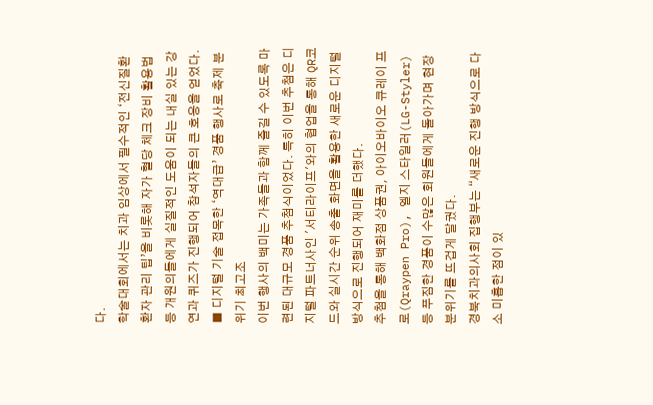다.
학술대회에서는 치과 임상에서 필수적인 ‘전신질환 환자 관리 팁’을 비롯해 자가 혈당 체크 장비 활용법 등 개원의들에게 실질적인 도움이 되는 내실 있는 강연과 퀴즈가 진행되어 참석자들의 큰 호응을 얻었다.
■ 디지털 기술 접목한 ‘역대급’ 경품 행사로 축제 분위기 최고조
이번 행사의 백미는 가족들과 함께 즐길 수 있도록 마련된 대규모 경품 추첨식이었다. 특히 이번 추첨은 디지털 파트너사인 '서티라이프'와의 협업을 통해 QR코드와 실시간 순위 송출 화면을 활용한 새로운 디지털 방식으로 진행되어 재미를 더했다.
추첨을 통해 백화점 상품권, 아이오바이오 큐레이 프로(Qraypen Pro), 엘지 스타일러(LG-Styler) 등 푸짐한 경품이 수많은 회원들에게 돌아가며 현장 분위기를 뜨겁게 달궜다.
경북치과의사회 집행부는 “새로운 진행 방식으로 다소 미흡한 점이 있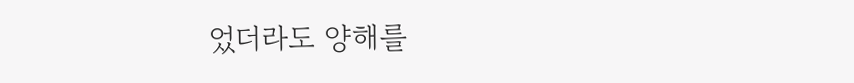었더라도 양해를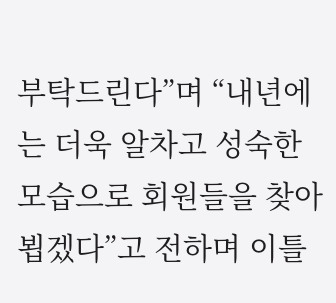부탁드린다”며 “내년에는 더욱 알차고 성숙한 모습으로 회원들을 찾아뵙겠다”고 전하며 이틀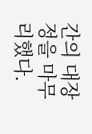간의 대장정을 마무리했다.